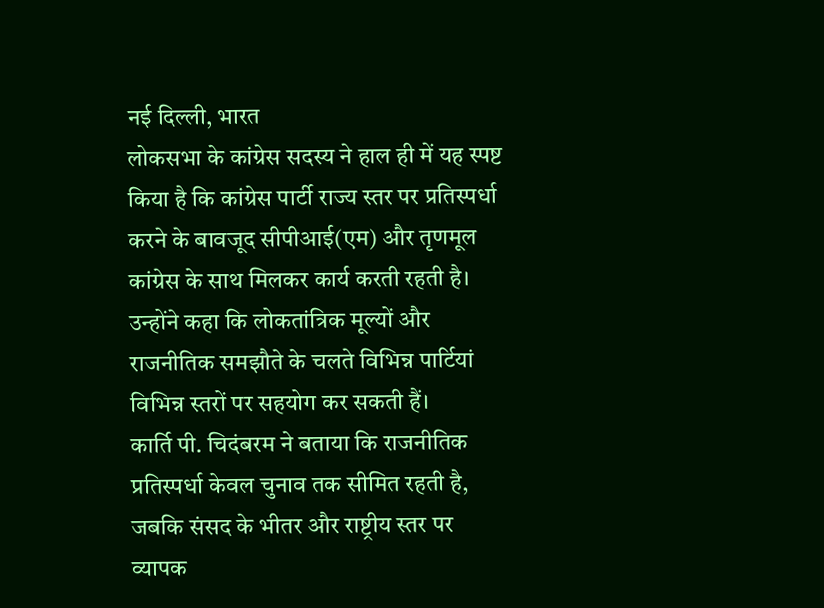नई दिल्ली, भारत
लोकसभा के कांग्रेस सदस्य ने हाल ही में यह स्पष्ट किया है कि कांग्रेस पार्टी राज्य स्तर पर प्रतिस्पर्धा करने के बावजूद सीपीआई(एम) और तृणमूल कांग्रेस के साथ मिलकर कार्य करती रहती है। उन्होंने कहा कि लोकतांत्रिक मूल्यों और राजनीतिक समझौते के चलते विभिन्न पार्टियां विभिन्न स्तरों पर सहयोग कर सकती हैं।
कार्ति पी. चिदंबरम ने बताया कि राजनीतिक प्रतिस्पर्धा केवल चुनाव तक सीमित रहती है, जबकि संसद के भीतर और राष्ट्रीय स्तर पर व्यापक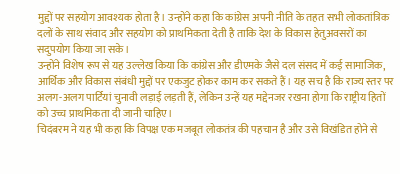मुद्दों पर सहयोग आवश्यक होता है। उन्होंने कहा कि कांग्रेस अपनी नीति के तहत सभी लोकतांत्रिक दलों के साथ संवाद और सहयोग को प्राथमिकता देती है ताकि देश के विकास हेतुअवसरों का सदुपयोग किया जा सके।
उन्होंने विशेष रूप से यह उल्लेख किया कि कांग्रेस और डीएमके जैसे दल संसद में कई सामाजिक, आर्थिक और विकास संबंधी मुद्दों पर एकजुट होकर काम कर सकते हैं। यह सच है कि राज्य स्तर पर अलग-अलग पार्टियां चुनावी लड़ाई लड़ती हैं, लेकिन उन्हें यह मद्देनजर रखना होगा कि राष्ट्रीय हितों को उच्च प्राथमिकता दी जानी चाहिए।
चिदंबरम ने यह भी कहा कि विपक्ष एक मजबूत लोकतंत्र की पहचान है और उसे विखंडित होने से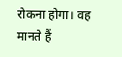रोकना होगा। वह मानते हैं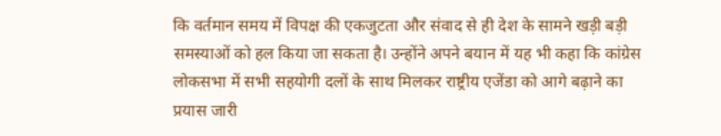कि वर्तमान समय में विपक्ष की एकजुटता और संवाद से ही देश के सामने खड़ी बड़ी समस्याओं को हल किया जा सकता है। उन्होंने अपने बयान में यह भी कहा कि कांग्रेस लोकसभा में सभी सहयोगी दलों के साथ मिलकर राष्ट्रीय एजेंडा को आगे बढ़ाने का प्रयास जारी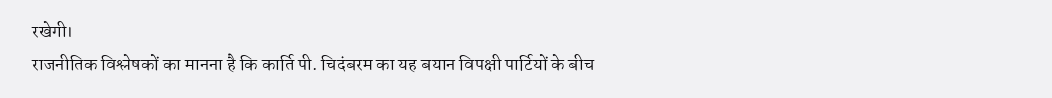रखेगी।
राजनीतिक विश्लेषकों का मानना है कि कार्ति पी. चिदंबरम का यह बयान विपक्षी पार्टियों के बीच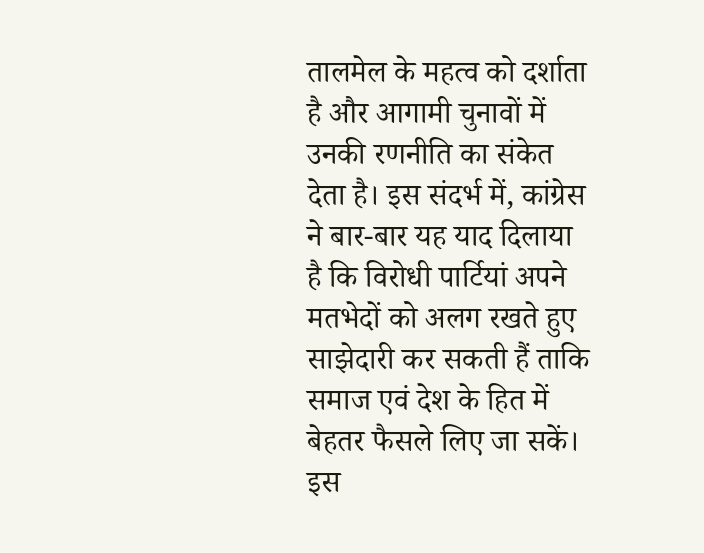तालमेल के महत्व को दर्शाता है और आगामी चुनावों में उनकी रणनीति का संकेत देता है। इस संदर्भ में, कांग्रेस ने बार-बार यह याद दिलाया है कि विरोधी पार्टियां अपने मतभेदों को अलग रखते हुए साझेदारी कर सकती हैं ताकि समाज एवं देश के हित में बेहतर फैसले लिए जा सकें।
इस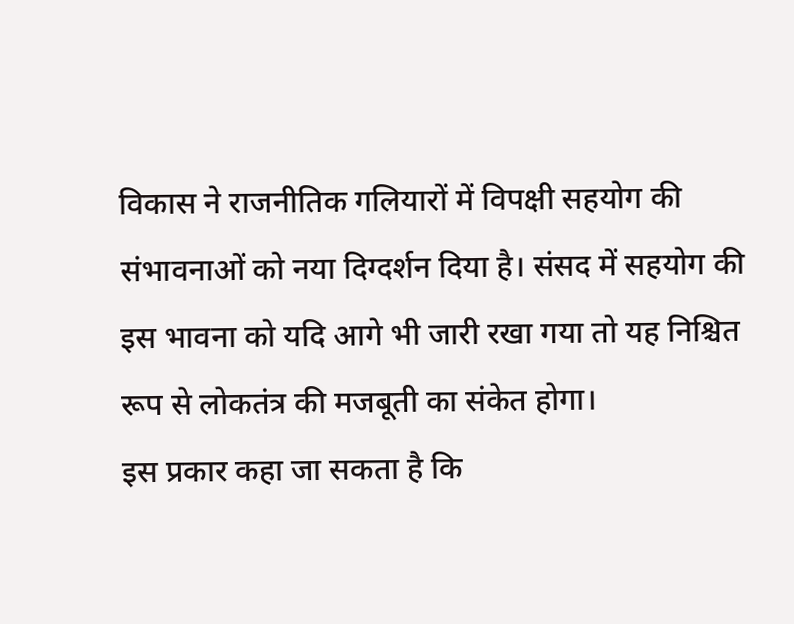विकास ने राजनीतिक गलियारों में विपक्षी सहयोग की संभावनाओं को नया दिग्दर्शन दिया है। संसद में सहयोग की इस भावना को यदि आगे भी जारी रखा गया तो यह निश्चित रूप से लोकतंत्र की मजबूती का संकेत होगा।
इस प्रकार कहा जा सकता है कि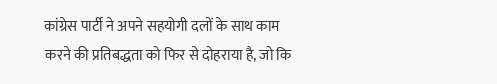कांग्रेस पार्टी ने अपने सहयोगी दलों के साथ काम करने की प्रतिबद्धता को फिर से दोहराया है, जो कि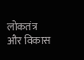लोकतंत्र और विकास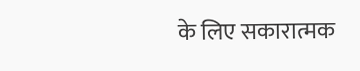के लिए सकारात्मक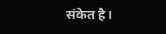संकेत है।